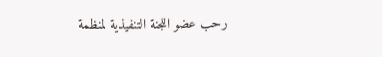رحب عضو اللجنة التنفيذية لمنظمة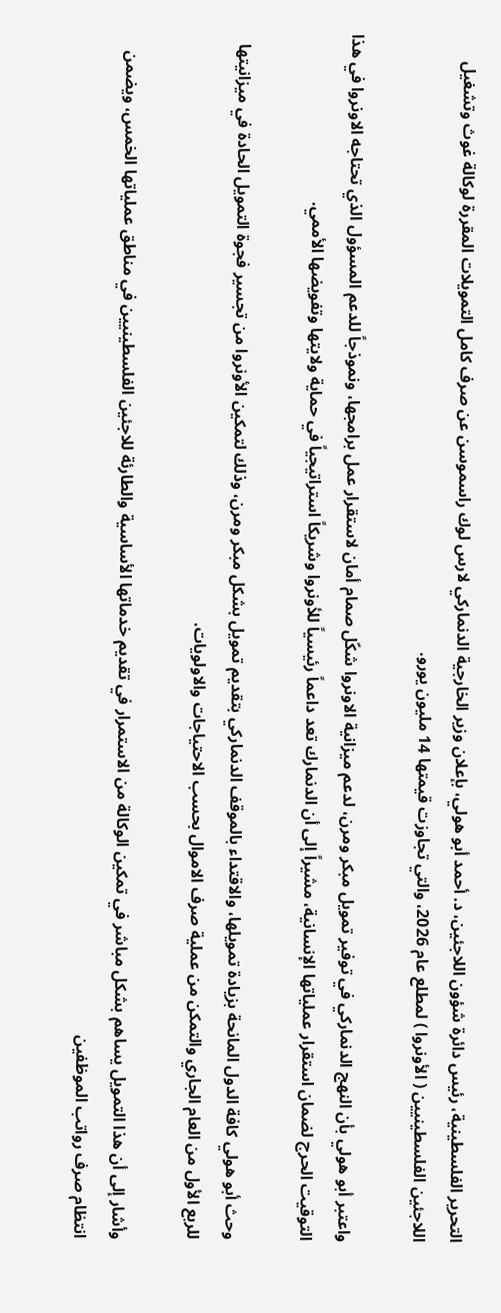التحرير الفلسطينية، رئيس دائرة شؤون اللاجئين، د. أحمد أبو هولي، بإعلان وزير الخارجية الدنماركي لارس لوك راسموسن عن صرف كامل التمويلات المقررة لوكالة غوث وتشغيل اللاجئين الفلسطينيين ( الأونروا ) لمطلع عام 2026، والتي تجاوزت قيمتها 14 مليون يورو.

واعتبر أبو هولي بأن النهج الدنماركي في توفير تمويل مبكر ومرن، لدعم ميزانية الاونروا شكّل صمام أمان لاستقرار عمل برامجها، ونموذجاً للدعم المسؤول الذي تحتاجه الاونروا في هذا التوقيت الحرج لضمان استقرار عملياتها الإنسانية، مشيراً إلى أن الدنمارك تعد داعماً رئيسياً للأونروا وشريكاً استراتيجياً في حماية ولايتها وتفويضها الأممي.

وحث أبو هولي كافة الدول المانحة بزيادة تمويلها، والاقتداء بالموقف الدنماركي بتقديم تمويل بشكل مبكر ومرن، وذلك لتمكين الأونروا من تجسير فجوة التمويل الحادة في ميزانيتها للربع الأول من العام الجاري والتمكن من عملية صرف الاموال بحسب الاحتياجات والاولويات.

وأشار إلى أن هذا التمويل يساهم بشكل مباشر في تمكين الوكالة من الاستمرار في تقديم خدماتها الأساسية والطارئة للاجئين الفلسطينيين في مناطق عملياتها الخمس، ويضمن انتظام صرف رواتب الموظفين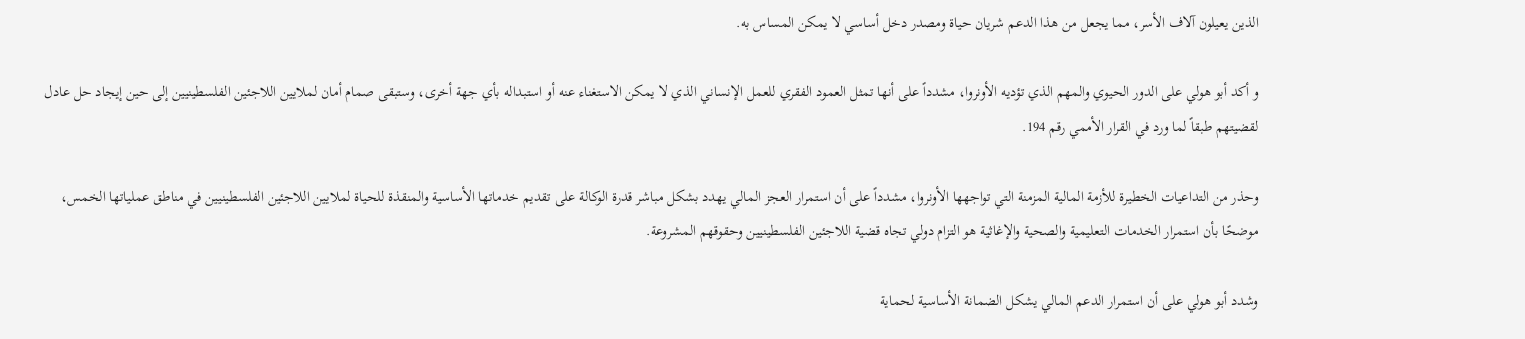الذين يعيلون آلاف الأسر، مما يجعل من هذا الدعم شريان حياة ومصدر دخل أساسي لا يمكن المساس به.

و أكد أبو هولي على الدور الحيوي والمهم الذي تؤديه الأونروا، مشدداً على أنها تمثل العمود الفقري للعمل الإنساني الذي لا يمكن الاستغناء عنه أو استبداله بأي جهة أخرى، وستبقى صمام أمان لملايين اللاجئين الفلسطينيين إلى حين إيجاد حل عادل لقضيتهم طبقاً لما ورد في القرار الأممي رقم 194.

وحذر من التداعيات الخطيرة للأزمة المالية المزمنة التي تواجهها الأونروا، مشدداً على أن استمرار العجز المالي يهدد بشكل مباشر قدرة الوكالة على تقديم خدماتها الأساسية والمنقذة للحياة لملايين اللاجئين الفلسطينيين في مناطق عملياتها الخمس، موضحًا بأن استمرار الخدمات التعليمية والصحية والإغاثية هو التزام دولي تجاه قضية اللاجئين الفلسطينيين وحقوقهم المشروعة.

وشدد أبو هولي على أن استمرار الدعم المالي يشكل الضمانة الأساسية لحماية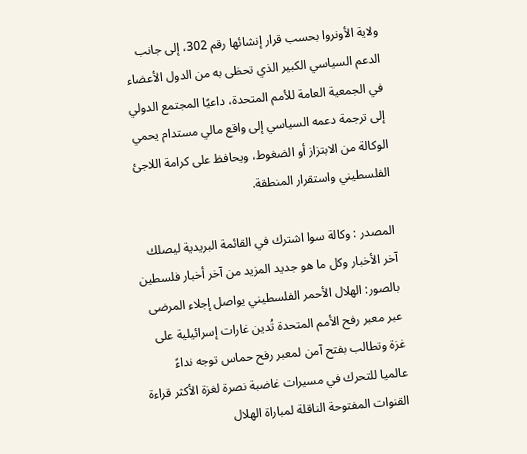ولاية الأونروا بحسب قرار إنشائها رقم 302، إلى جانب الدعم السياسي الكبير الذي تحظى به من الدول الأعضاء في الجمعية العامة للأمم المتحدة، داعيًا المجتمع الدولي إلى ترجمة دعمه السياسي إلى واقع مالي مستدام يحمي الوكالة من الابتزاز أو الضغوط، ويحافظ على كرامة اللاجئ الفلسطيني واستقرار المنطقة.

المصدر : وكالة سوا اشترك في القائمة البريدية ليصلك آخر الأخبار وكل ما هو جديد المزيد من آخر أخبار فلسطين بالصور: الهلال الأحمر الفلسطيني يواصل إجلاء المرضى عبر معبر رفح الأمم المتحدة تُدين غارات إسرائيلية على غزة وتطالب بفتح آمن لمعبر رفح حماس توجه نداءً عالميا للتحرك في مسيرات غاضبة نصرة لغزة الأكثر قراءة القنوات المفتوحة الناقلة لمباراة الهلال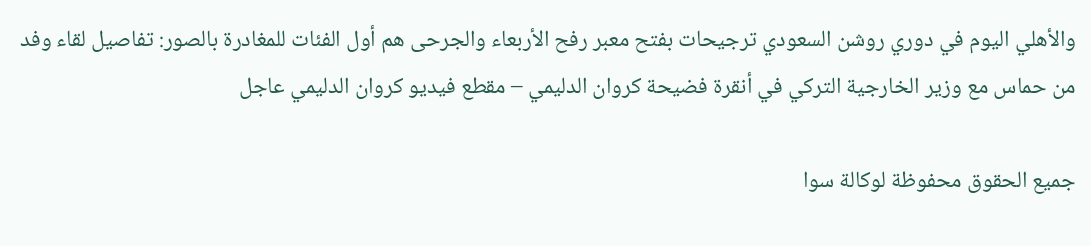والأهلي اليوم في دوري روشن السعودي ترجيحات بفتح معبر رفح الأربعاء والجرحى هم أول الفئات للمغادرة بالصور: تفاصيل لقاء وفد من حماس مع وزير الخارجية التركي في أنقرة فضيحة كروان الدليمي – مقطع فيديو كروان الدليمي عاجل

جميع الحقوق محفوظة لوكالة سوا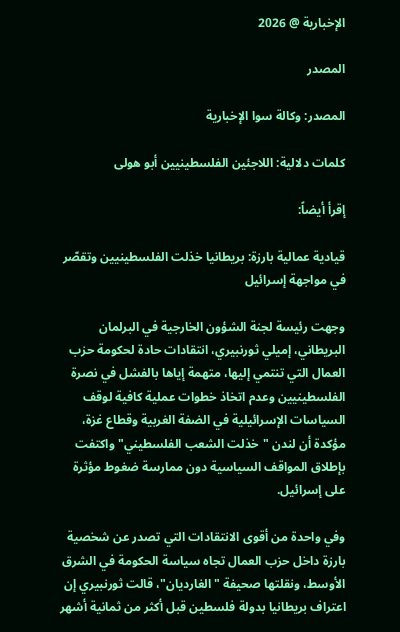الإخبارية @ 2026

المصدر

المصدر: وكالة سوا الإخبارية

كلمات دلالية: اللاجئین الفلسطینیین أبو هولی

إقرأ أيضاً:

قيادية عمالية بارزة: بريطانيا خذلت الفلسطينيين وتقصّر في مواجهة إسرائيل

وجهت رئيسة لجنة الشؤون الخارجية في البرلمان البريطاني، إميلي ثورنبيري، انتقادات حادة لحكومة حزب العمال التي تنتمي إليها، متهمة إياها بالفشل في نصرة الفلسطينيين وعدم اتخاذ خطوات عملية كافية لوقف السياسات الإسرائيلية في الضفة الغربية وقطاع غزة، مؤكدة أن لندن "خذلت الشعب الفلسطيني" واكتفت بإطلاق المواقف السياسية دون ممارسة ضغوط مؤثرة على إسرائيل.

وفي واحدة من أقوى الانتقادات التي تصدر عن شخصية بارزة داخل حزب العمال تجاه سياسة الحكومة في الشرق الأوسط، ونقلتها صحيفة "الغارديان"، قالت ثورنبيري إن اعتراف بريطانيا بدولة فلسطين قبل أكثر من ثمانية أشهر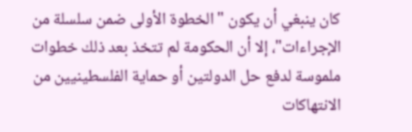كان ينبغي أن يكون "الخطوة الأولى ضمن سلسلة من الإجراءات"، إلا أن الحكومة لم تتخذ بعد ذلك خطوات ملموسة لدفع حل الدولتين أو حماية الفلسطينيين من الانتهاكات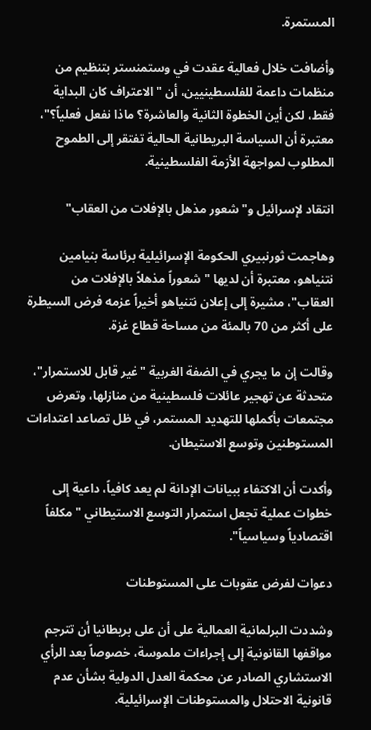المستمرة.

وأضافت خلال فعالية عقدت في وستمنستر بتنظيم من منظمات داعمة للفلسطينيين، أن "الاعتراف كان البداية فقط، لكن أين الخطوة الثانية والعاشرة؟ ماذا نفعل فعلياً؟"، معتبرة أن السياسة البريطانية الحالية تفتقر إلى الطموح المطلوب لمواجهة الأزمة الفلسطينية.

انتقاد لإسرائيل و"شعور مذهل بالإفلات من العقاب"

وهاجمت ثورنبيري الحكومة الإسرائيلية برئاسة بنيامين نتنياهو، معتبرة أن لديها "شعوراً مذهلاً بالإفلات من العقاب"، مشيرة إلى إعلان نتنياهو أخيراً عزمه فرض السيطرة على أكثر من 70 بالمئة من مساحة قطاع غزة.

وقالت إن ما يجري في الضفة الغربية "غير قابل للاستمرار"، متحدثة عن تهجير عائلات فلسطينية من منازلها، وتعرض مجتمعات بأكملها للتهديد المستمر، في ظل تصاعد اعتداءات المستوطنين وتوسع الاستيطان.

وأكدت أن الاكتفاء ببيانات الإدانة لم يعد كافياً، داعية إلى خطوات عملية تجعل استمرار التوسع الاستيطاني "مكلفاً اقتصادياً وسياسياً".

دعوات لفرض عقوبات على المستوطنات

وشددت البرلمانية العمالية على أن على بريطانيا أن تترجم مواقفها القانونية إلى إجراءات ملموسة، خصوصاً بعد الرأي الاستشاري الصادر عن محكمة العدل الدولية بشأن عدم قانونية الاحتلال والمستوطنات الإسرائيلية.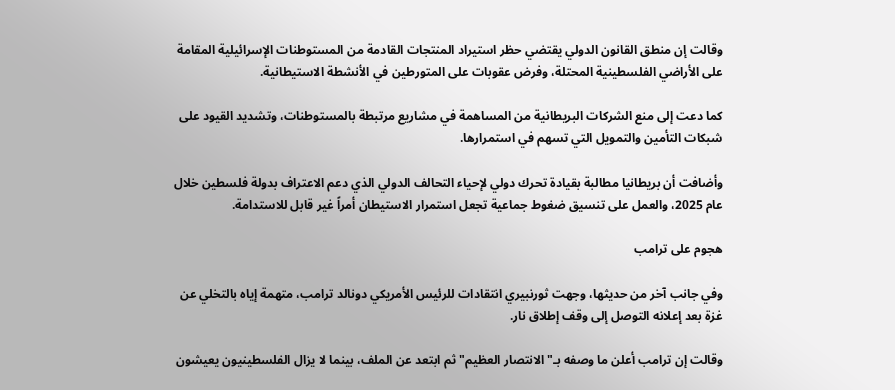وقالت إن منطق القانون الدولي يقتضي حظر استيراد المنتجات القادمة من المستوطنات الإسرائيلية المقامة على الأراضي الفلسطينية المحتلة، وفرض عقوبات على المتورطين في الأنشطة الاستيطانية.

كما دعت إلى منع الشركات البريطانية من المساهمة في مشاريع مرتبطة بالمستوطنات، وتشديد القيود على شبكات التأمين والتمويل التي تسهم في استمرارها.

وأضافت أن بريطانيا مطالبة بقيادة تحرك دولي لإحياء التحالف الدولي الذي دعم الاعتراف بدولة فلسطين خلال عام 2025، والعمل على تنسيق ضغوط جماعية تجعل استمرار الاستيطان أمراً غير قابل للاستدامة.

هجوم على ترامب

وفي جانب آخر من حديثها، وجهت ثورنبيري انتقادات للرئيس الأمريكي دونالد ترامب، متهمة إياه بالتخلي عن غزة بعد إعلانه التوصل إلى وقف إطلاق نار.

وقالت إن ترامب أعلن ما وصفه بـ"الانتصار العظيم" ثم ابتعد عن الملف، بينما لا يزال الفلسطينيون يعيشون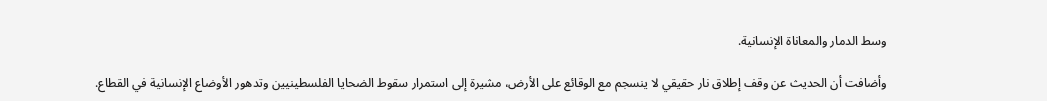وسط الدمار والمعاناة الإنسانية.

وأضافت أن الحديث عن وقف إطلاق نار حقيقي لا ينسجم مع الوقائع على الأرض، مشيرة إلى استمرار سقوط الضحايا الفلسطينيين وتدهور الأوضاع الإنسانية في القطاع.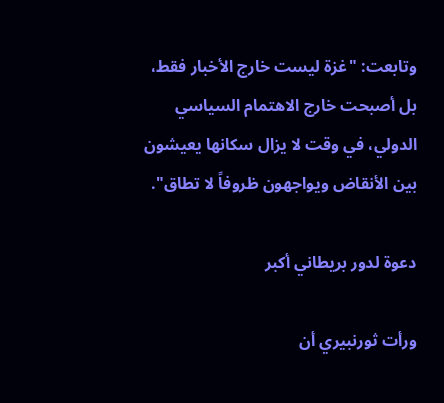وتابعت: "غزة ليست خارج الأخبار فقط، بل أصبحت خارج الاهتمام السياسي الدولي، في وقت لا يزال سكانها يعيشون بين الأنقاض ويواجهون ظروفاً لا تطاق".

دعوة لدور بريطاني أكبر

ورأت ثورنبيري أن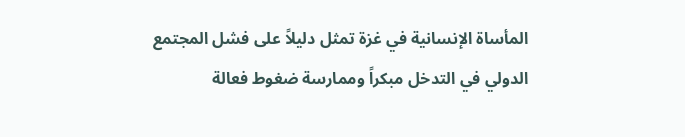المأساة الإنسانية في غزة تمثل دليلاً على فشل المجتمع الدولي في التدخل مبكراً وممارسة ضغوط فعالة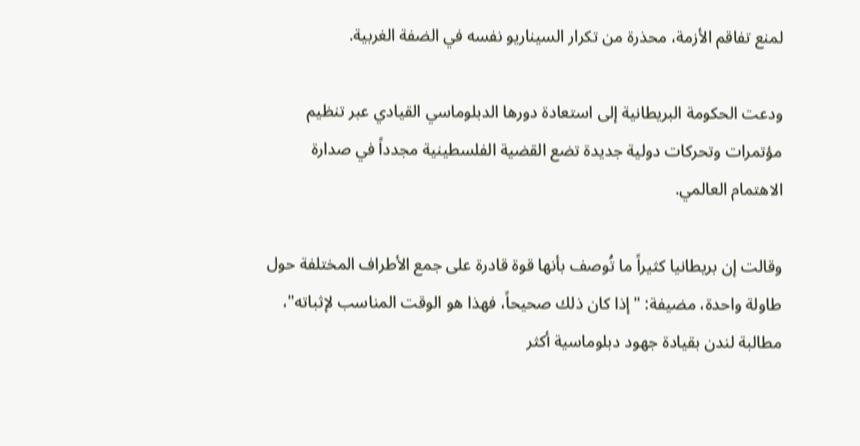لمنع تفاقم الأزمة، محذرة من تكرار السيناريو نفسه في الضفة الغربية.

ودعت الحكومة البريطانية إلى استعادة دورها الدبلوماسي القيادي عبر تنظيم مؤتمرات وتحركات دولية جديدة تضع القضية الفلسطينية مجدداً في صدارة الاهتمام العالمي.

وقالت إن بريطانيا كثيراً ما تُوصف بأنها قوة قادرة على جمع الأطراف المختلفة حول طاولة واحدة، مضيفة: "إذا كان ذلك صحيحاً، فهذا هو الوقت المناسب لإثباته"، مطالبة لندن بقيادة جهود دبلوماسية أكثر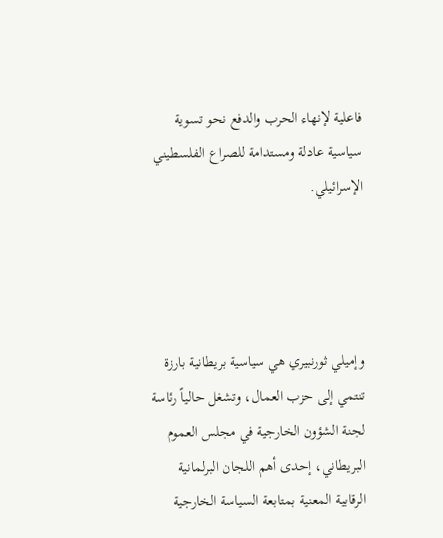فاعلية لإنهاء الحرب والدفع نحو تسوية سياسية عادلة ومستدامة للصراع الفلسطيني الإسرائيلي.




وإميلي ثورنبيري هي سياسية بريطانية بارزة تنتمي إلى حزب العمال، وتشغل حالياً رئاسة لجنة الشؤون الخارجية في مجلس العموم البريطاني، إحدى أهم اللجان البرلمانية الرقابية المعنية بمتابعة السياسة الخارجية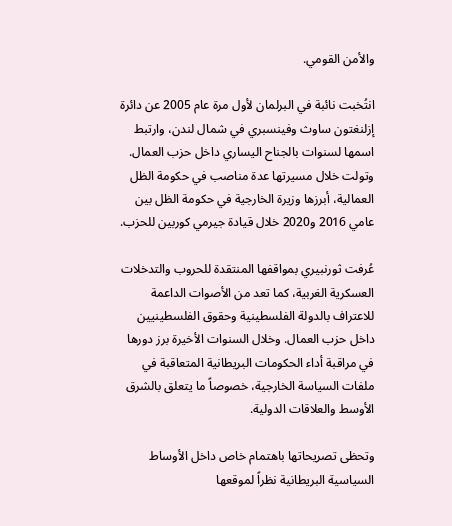والأمن القومي.

انتُخبت نائبة في البرلمان لأول مرة عام 2005 عن دائرة إزلنغتون ساوث وفينسبري في شمال لندن، وارتبط اسمها لسنوات بالجناح اليساري داخل حزب العمال. وتولت خلال مسيرتها عدة مناصب في حكومة الظل العمالية، أبرزها وزيرة الخارجية في حكومة الظل بين عامي 2016 و2020 خلال قيادة جيرمي كوربين للحزب.

عُرفت ثورنبيري بمواقفها المنتقدة للحروب والتدخلات العسكرية الغربية، كما تعد من الأصوات الداعمة للاعتراف بالدولة الفلسطينية وحقوق الفلسطينيين داخل حزب العمال. وخلال السنوات الأخيرة برز دورها في مراقبة أداء الحكومات البريطانية المتعاقبة في ملفات السياسة الخارجية، خصوصاً ما يتعلق بالشرق الأوسط والعلاقات الدولية.

وتحظى تصريحاتها باهتمام خاص داخل الأوساط السياسية البريطانية نظراً لموقعها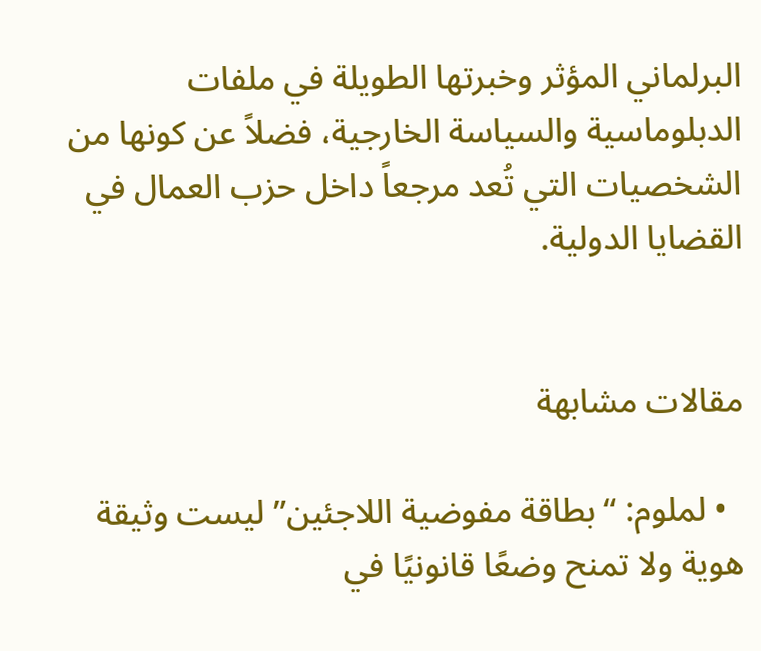البرلماني المؤثر وخبرتها الطويلة في ملفات الدبلوماسية والسياسة الخارجية، فضلاً عن كونها من الشخصيات التي تُعد مرجعاً داخل حزب العمال في القضايا الدولية.


مقالات مشابهة

  • لملوم: “بطاقة مفوضية اللاجئين” ليست وثيقة هوية ولا تمنح وضعًا قانونيًا في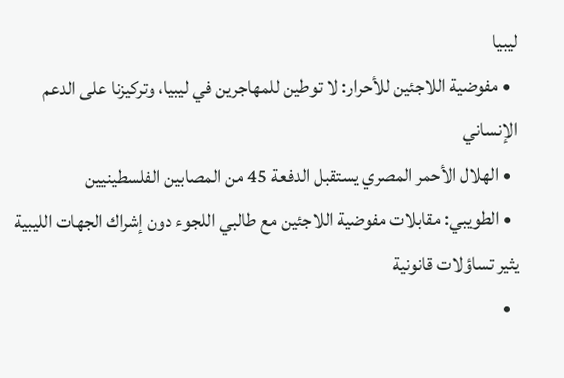ليبيا
  • مفوضية اللاجئين للأحرار: لا توطين للمهاجرين في ليبيا، وتركيزنا على الدعم الإنساني
  • الهلال الأحمر المصري يستقبل الدفعة 45 من المصابين الفلسطينيين
  • الطويبي: مقابلات مفوضية اللاجئين مع طالبي اللجوء دون إشراك الجهات الليبية يثير تساؤلات قانونية
  •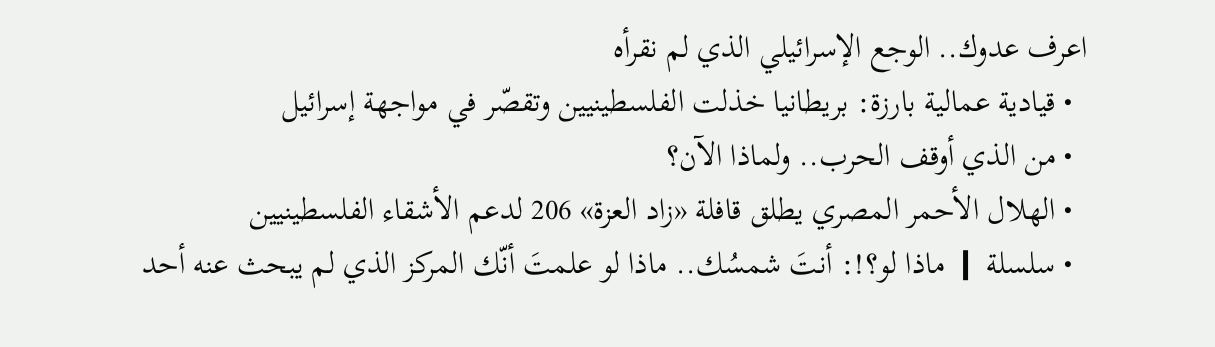اعرف عدوك.. الوجع الإسرائيلي الذي لم نقرأه
  • قيادية عمالية بارزة: بريطانيا خذلت الفلسطينيين وتقصّر في مواجهة إسرائيل
  • من الذي أوقف الحرب.. ولماذا الآن؟
  • الهلال الأحمر المصري يطلق قافلة «زاد العزة» 206 لدعم الأشقاء الفلسطينيين
  • سلسلة ❙ ماذا لو؟!: أنتَ شمسُك.. ماذا لو علمتَ أنّك المركز الذي لم يبحث عنه أحد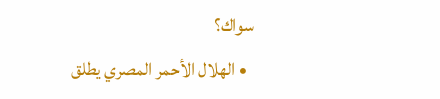سواك؟
  • الهلال الأحمر المصري يطلق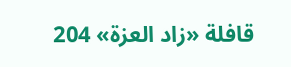قافلة «زاد العزة» 204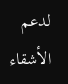لدعم الأشقاء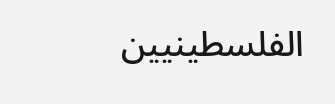الفلسطينيين